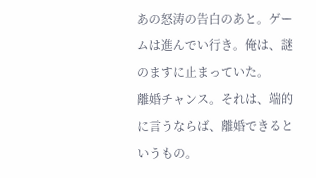あの怒涛の告白のあと。ゲームは進んでい行き。俺は、謎のますに止まっていた。
離婚チャンス。それは、端的に言うならば、離婚できるというもの。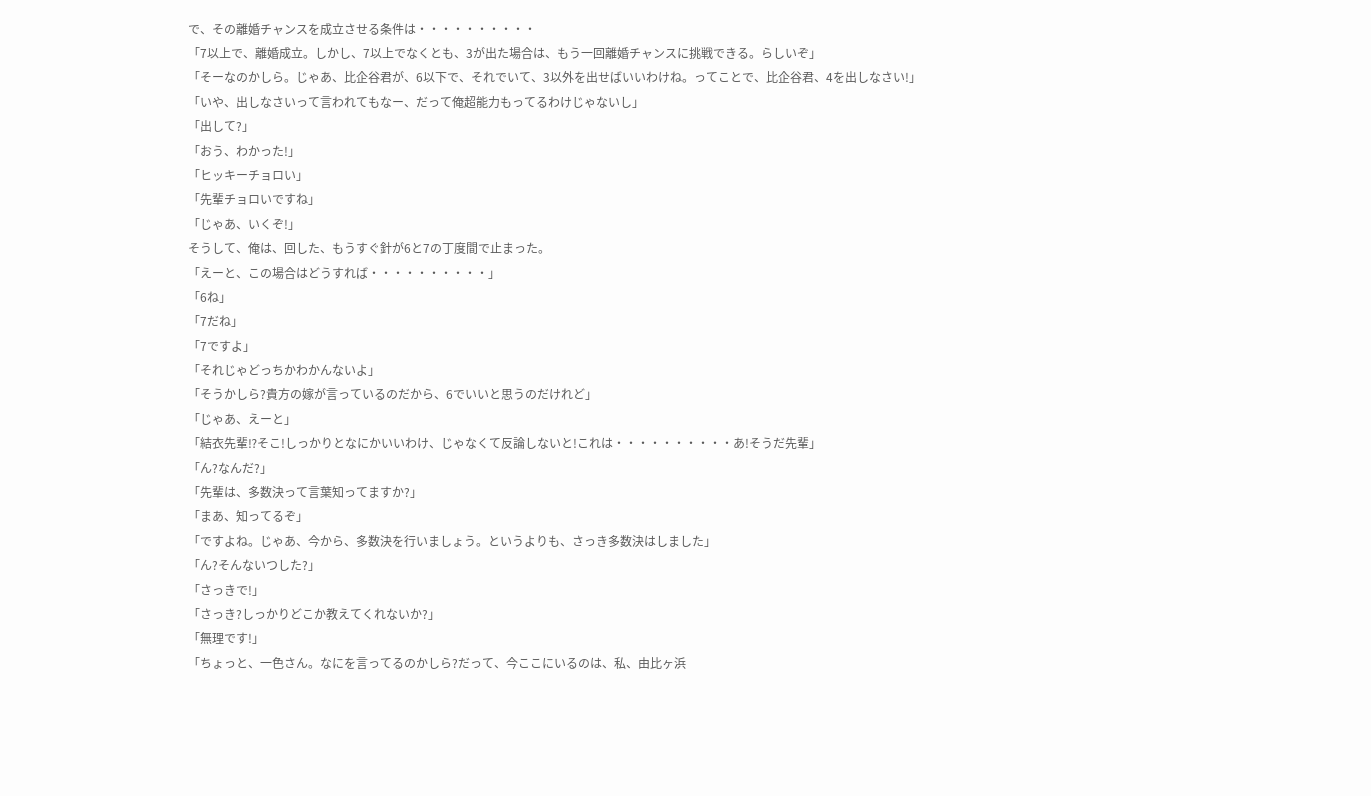で、その離婚チャンスを成立させる条件は・・・・・・・・・・
「7以上で、離婚成立。しかし、7以上でなくとも、3が出た場合は、もう一回離婚チャンスに挑戦できる。らしいぞ」
「そーなのかしら。じゃあ、比企谷君が、6以下で、それでいて、3以外を出せばいいわけね。ってことで、比企谷君、4を出しなさい!」
「いや、出しなさいって言われてもなー、だって俺超能力もってるわけじゃないし」
「出して?」
「おう、わかった!」
「ヒッキーチョロい」
「先輩チョロいですね」
「じゃあ、いくぞ!」
そうして、俺は、回した、もうすぐ針が6と7の丁度間で止まった。
「えーと、この場合はどうすれば・・・・・・・・・・」
「6ね」
「7だね」
「7ですよ」
「それじゃどっちかわかんないよ」
「そうかしら?貴方の嫁が言っているのだから、6でいいと思うのだけれど」
「じゃあ、えーと」
「結衣先輩⁉そこ!しっかりとなにかいいわけ、じゃなくて反論しないと!これは・・・・・・・・・・あ!そうだ先輩」
「ん?なんだ?」
「先輩は、多数決って言葉知ってますか?」
「まあ、知ってるぞ」
「ですよね。じゃあ、今から、多数決を行いましょう。というよりも、さっき多数決はしました」
「ん?そんないつした?」
「さっきで!」
「さっき?しっかりどこか教えてくれないか?」
「無理です!」
「ちょっと、一色さん。なにを言ってるのかしら?だって、今ここにいるのは、私、由比ヶ浜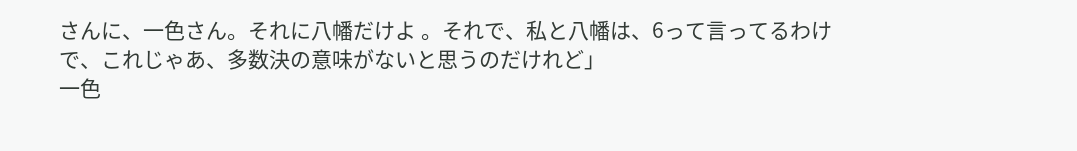さんに、一色さん。それに八幡だけよ 。それで、私と八幡は、6って言ってるわけで、これじゃあ、多数決の意味がないと思うのだけれど」
一色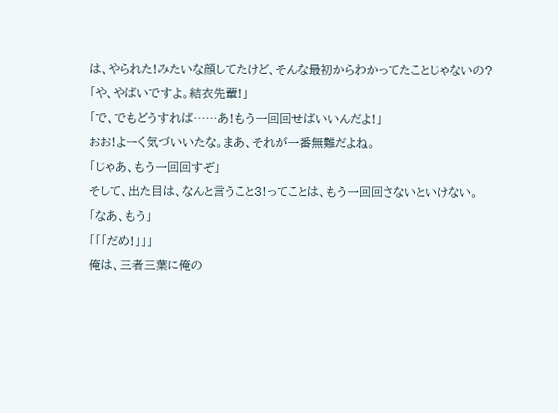は、やられた!みたいな顔してたけど、そんな最初からわかってたことじゃないの?
「や、やばいですよ。結衣先輩!」
「で、でもどうすれば……あ!もう一回回せばいいんだよ!」
おお!よーく気づいいたな。まあ、それが一番無難だよね。
「じゃあ、もう一回回すぞ」
そして、出た目は、なんと言うこと3!ってことは、もう一回回さないといけない。
「なあ、もう」
「「「だめ!」」」
俺は、三者三葉に俺の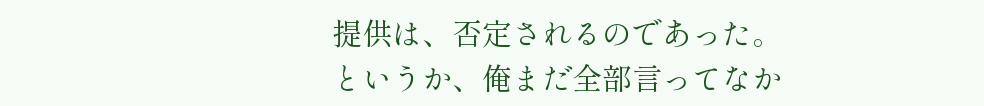提供は、否定されるのであった。
というか、俺まだ全部言ってなか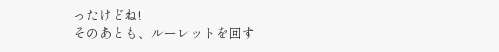ったけどね!
そのあとも、ルーレットを回す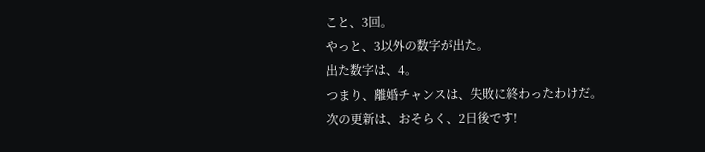こと、3回。
やっと、3以外の数字が出た。
出た数字は、4。
つまり、離婚チャンスは、失敗に終わったわけだ。
次の更新は、おそらく、2日後です!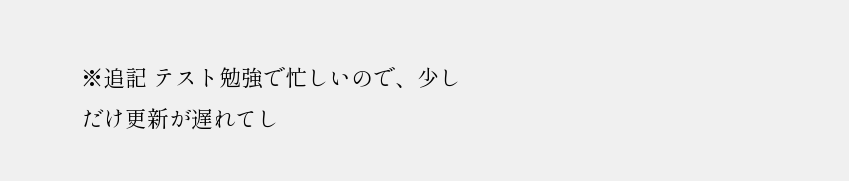※追記 テスト勉強で忙しいので、少しだけ更新が遅れてし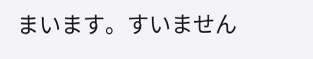まいます。すいません